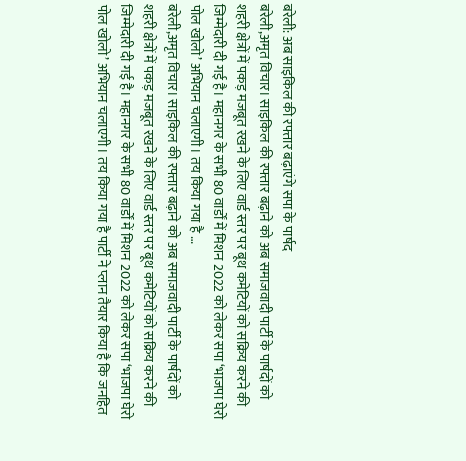बरेली: अब साइकिल की रफ्तार बढ़ाएंगे सपा के पार्षद
बरेली,अमृत विचार। साइकिल की रफ्तार बढ़ाने को अब समाजवादी पार्टी के पार्षदों को शहरी क्षेत्रों में पकड़ मजबूत रखने के लिए वार्ड स्तर पर बूथ कमेटियों को सक्रिय करने की जिम्मेदारी दी गई है। महानगर के सभी 80 वार्डों में मिशन 2022 को लेकर सपा ‘भाजपा घेरो पोल खोलो’ अभियान चलाएगी। तय किया गया है …
बरेली,अमृत विचार। साइकिल की रफ्तार बढ़ाने को अब समाजवादी पार्टी के पार्षदों को शहरी क्षेत्रों में पकड़ मजबूत रखने के लिए वार्ड स्तर पर बूथ कमेटियों को सक्रिय करने की जिम्मेदारी दी गई है। महानगर के सभी 80 वार्डों में मिशन 2022 को लेकर सपा ‘भाजपा घेरो पोल खोलो’ अभियान चलाएगी। तय किया गया है पार्टी ने प्लान तैयार किया है कि जनहित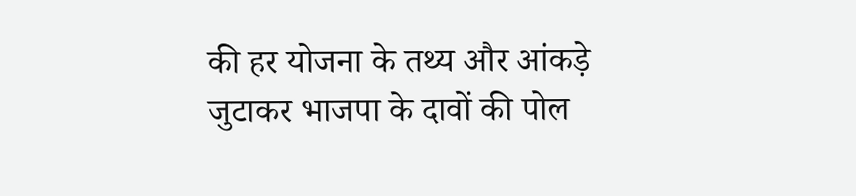की हर योजना के तथ्य और आंकड़े जुटाकर भाजपा के दावों की पोल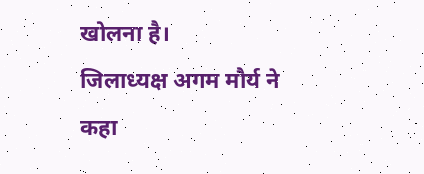खोलना है।
जिलाध्यक्ष अगम मौर्य ने कहा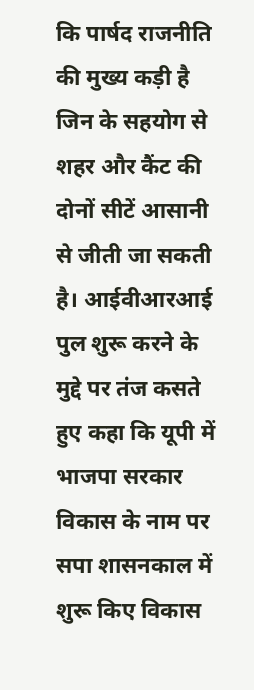कि पार्षद राजनीति की मुख्य कड़ी है जिन के सहयोग से शहर और कैंट की दोनों सीटें आसानी से जीती जा सकती है। आईवीआरआई पुल शुरू करने के मुद्दे पर तंज कसते हुए कहा कि यूपी में भाजपा सरकार विकास के नाम पर सपा शासनकाल में शुरू किए विकास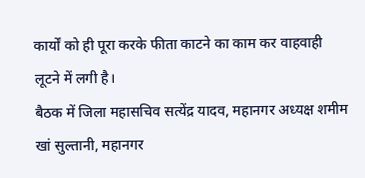कार्यों को ही पूरा करके फीता काटने का काम कर वाहवाही लूटने में लगी है।
बैठक में जिला महासचिव सत्येंद्र यादव, महानगर अध्यक्ष शमीम खां सुल्तानी, महानगर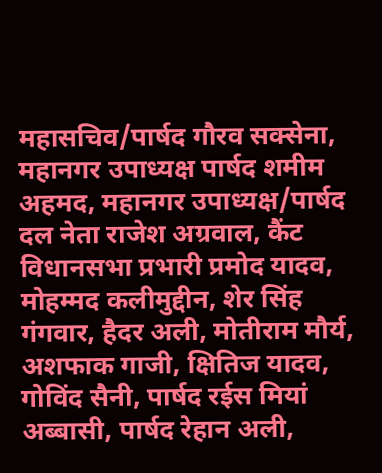महासचिव/पार्षद गौरव सक्सेना, महानगर उपाध्यक्ष पार्षद शमीम अहमद, महानगर उपाध्यक्ष/पार्षद दल नेता राजेश अग्रवाल, कैंट विधानसभा प्रभारी प्रमोद यादव, मोहम्मद कलीमुद्दीन, शेर सिंह गंगवार, हैदर अली, मोतीराम मौर्य, अशफाक गाजी, क्षितिज यादव, गोविंद सैनी, पार्षद रईस मियां अब्बासी, पार्षद रेहान अली,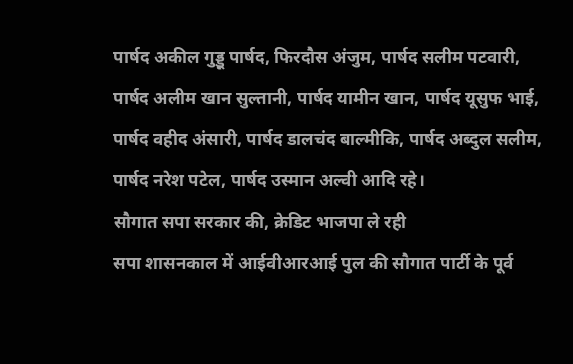पार्षद अकील गुड्डू पार्षद, फिरदौस अंजुम, पार्षद सलीम पटवारी, पार्षद अलीम खान सुल्तानी, पार्षद यामीन खान, पार्षद यूसुफ भाई, पार्षद वहीद अंसारी, पार्षद डालचंद बाल्मीकि, पार्षद अब्दुल सलीम, पार्षद नरेश पटेल, पार्षद उस्मान अल्वी आदि रहे।
सौगात सपा सरकार की, क्रेडिट भाजपा ले रही
सपा शासनकाल में आईवीआरआई पुल की सौगात पार्टी के पूर्व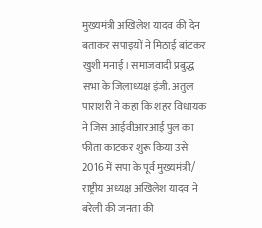मुख्यमंत्री अखिलेश यादव की देन बताकर सपाइयों ने मिठाई बांटकर खुशी मनाई। समाजवादी प्रबुद्ध सभा के जिलाध्यक्ष इंजी. अतुल पाराशरी ने कहा कि शहर विधायक ने जिस आईवीआरआई पुल का फीता काटकर शुरू किया उसे 2016 में सपा के पूर्व मुख्यमंत्री/ राष्ट्रीय अध्यक्ष अखिलेश यादव ने बरेली की जनता की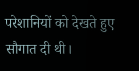परेशानियों को देखते हुए सौगात दी थी।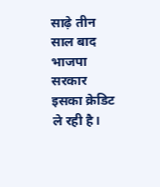साढ़े तीन साल बाद भाजपा सरकार इसका क्रेडिट ले रही है।